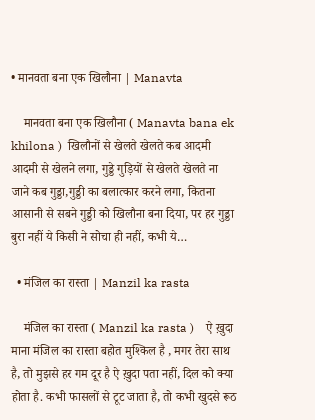• मानवता बना एक खिलौना | Manavta

    मानवता बना एक खिलौना ( Manavta bana ek khilona )  खिलौनों से खेलते खेलते कब आदमी आदमी से खेलने लगा, गुड्डे गुड़ियों से खेलते खेलते ना जाने कब गुड्डा,गुड्डी का बलात्कार करने लगा, कितना आसानी से सबने गुड्डी को खिलौना बना दिया, पर हर गुड्डा बुरा नहीं ये किसी ने सोचा ही नहीं, कभी ये…

  • मंजिल का रास्ता | Manzil ka rasta

    मंजिल का रास्ता ( Manzil ka rasta )    ऐ ख़ुदा माना मंजिल का रास्ता बहोत मुश्किल है , मगर तेरा साथ है, तो मुझसे हर गम दूर है ऐ ख़ुदा पता नहीं, दिल को क्या होता है. कभी फासलों से टूट जाता है, तो कभी खुदसे रूठ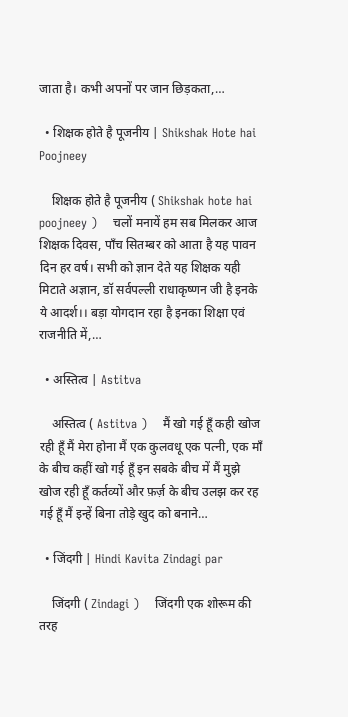जाता है। कभी अपनों पर जान छिड़कता,…

  • शिक्षक होते है पूजनीय | Shikshak Hote hai Poojneey

    शिक्षक होते है पूजनीय ( Shikshak hote hai poojneey )    चलों मनायें हम सब मिलकर आज शिक्षक दिवस, पॉंच सितम्बर को आता है यह पावन दिन हर वर्ष। सभी को ज्ञान देते यह शिक्षक यही मिटाते अज्ञान, डॉ सर्वपल्ली राधाकृष्णन जी है इनके ये आदर्श।। बड़ा योगदान रहा है इनका शिक्षा एवं राजनीति में,…

  • अस्तित्व | Astitva

    अस्तित्व ( Astitva )    मैं खो गई हूँ कही खोज रही हूँ मैं मेरा होना मैं एक कुलवधू एक पत्नी, एक माँ के बीच कहीं खो गई हूँ इन सबके बीच में मैं मुझे खोज रही हूँ कर्तव्यों और फ़र्ज़ के बीच उलझ कर रह गई हूँ मैं इन्हें बिना तोड़े खुद को बनाने…

  • जिंदगी | Hindi Kavita Zindagi par

    जिंदगी ( Zindagi )    जिंदगी एक शोरूम की तरह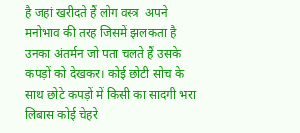है जहां खरीदते हैं लोग वस्त्र  अपने मनोभाव की तरह जिसमें झलकता है उनका अंतर्मन जो पता चलते हैं उसके कपड़ों को देखकर। कोई छोटी सोच के साथ छोटे कपड़ों में किसी का सादगी भरा लिबास कोई चेहरे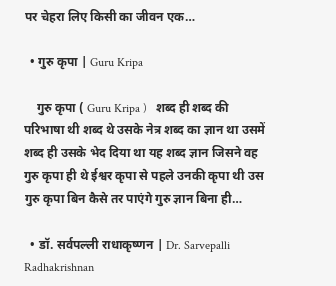पर चेहरा लिए किसी का जीवन एक…

  • गुरु कृपा | Guru Kripa

    गुरु कृपा ( Guru Kripa )   शब्द ही शब्द की परिभाषा थी शब्द थे उसके नेत्र शब्द का ज्ञान था उसमें शब्द ही उसके भेद दिया था यह शब्द ज्ञान जिसने वह गुरु कृपा ही थे ईश्वर कृपा से पहले उनकी कृपा थी उस गुरु कृपा बिन कैसे तर पाएंगे गुरु ज्ञान बिना ही…

  • डॉ. सर्वपल्ली राधाकृष्णन | Dr. Sarvepalli Radhakrishnan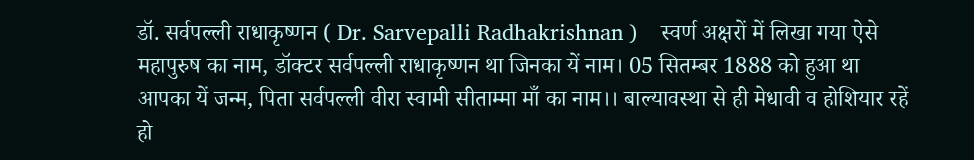डॉ. सर्वपल्ली राधाकृष्णन ( Dr. Sarvepalli Radhakrishnan )    स्वर्ण अक्षरों में लिखा गया ऐसे महापुरुष का नाम, डॉक्टर सर्वपल्ली राधाकृष्णन था जिनका यें नाम। 05 सितम्बर 1888 को हुआ था आपका यें जन्म, पिता सर्वपल्ली वीरा स्वामी सीताम्मा माँ का नाम।। बाल्यावस्था से ही मेधावी व होशियार रहें हो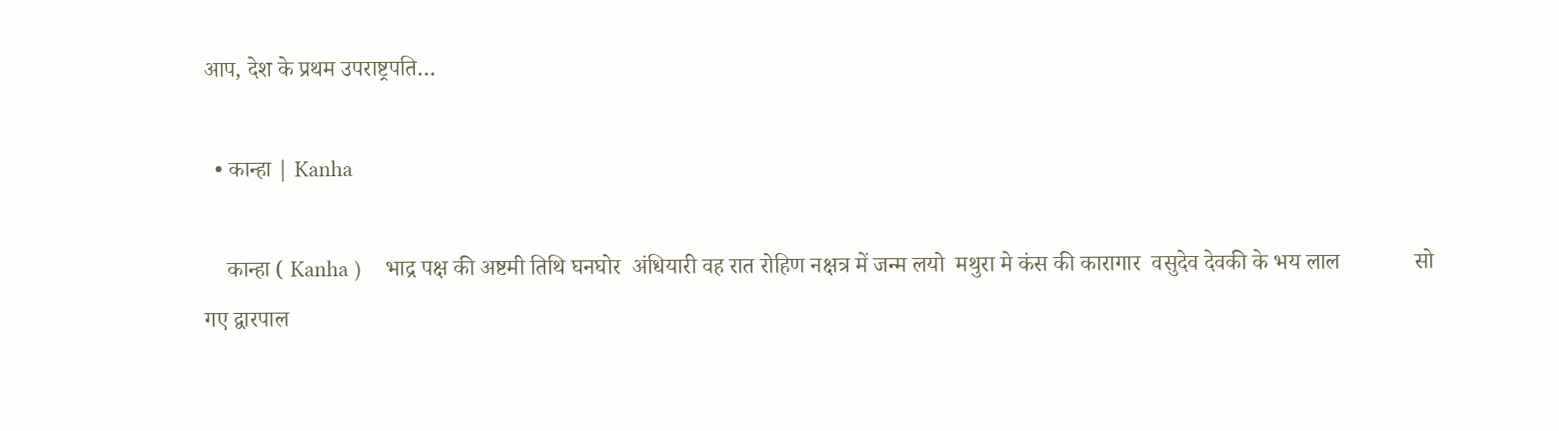आप, देश के प्रथम उपराष्ट्रपति…

  • कान्हा | Kanha

    कान्हा ( Kanha )    भाद्र पक्ष की अष्टमी तिथि घनघोर  अंधियारी वह रात रोहिण नक्षत्र में जन्म लयो  मथुरा मे कंस की कारागार  वसुदेव देवकी के भय लाल             सो गए द्वारपाल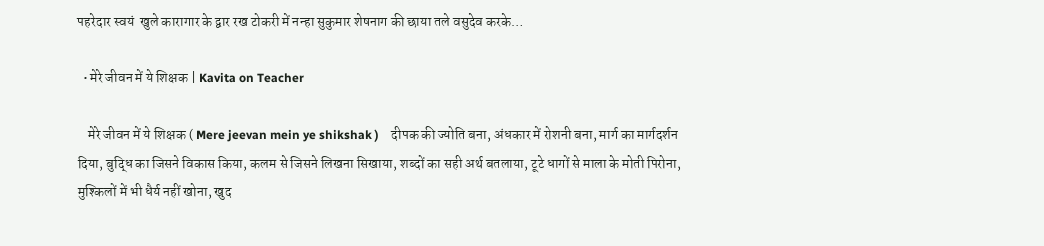पहरेदार स्वयं  खुले कारागार के द्वार रख टोकरी में नन्हा सुकुमार शेषनाग की छाया तले वसुदेव करके…

  • मेरे जीवन में ये शिक्षक | Kavita on Teacher

    मेरे जीवन में ये शिक्षक ( Mere jeevan mein ye shikshak )    दीपक की ज्योति बना, अंधकार में रोशनी बना, मार्ग का मार्गदर्शन दिया, बुद्धि का जिसने विकास किया, कलम से जिसने लिखना सिखाया, शब्दों का सही अर्थ बतलाया, टूटे धागों से माला के मोती पिरोना, मुश्किलों में भी धैर्य नहीं खोना, खुद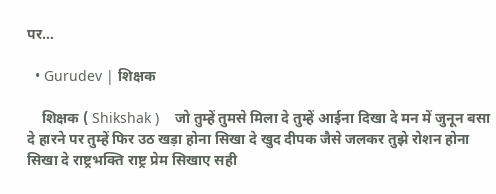पर…

  • Gurudev | शिक्षक

    शिक्षक ( Shikshak )    जो तुम्हें तुमसे मिला दे तुम्हें आईना दिखा दे मन में जुनून बसा दे हारने पर तुम्हें फिर उठ खड़ा होना सिखा दे खुद दीपक जैसे जलकर तुझे रोशन होना सिखा दे राष्ट्रभक्ति राष्ट्र प्रेम सिखाए सही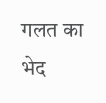गलत का भेद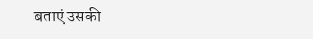बताएं उसकी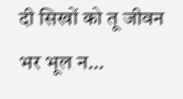दी सिखों को तू जीवन भर भूल न…